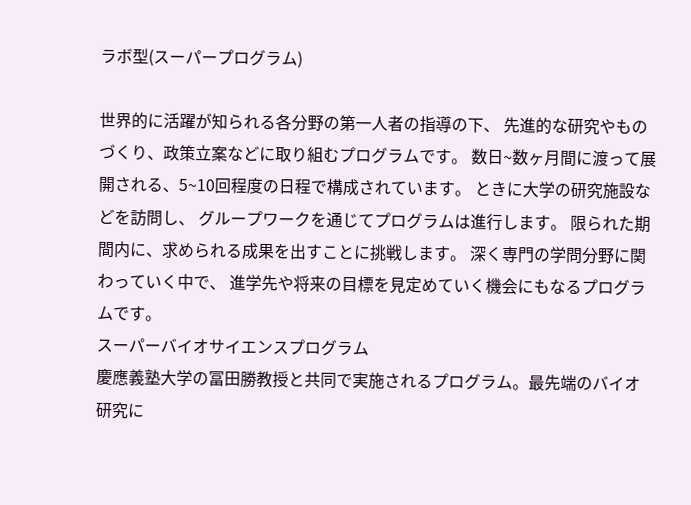ラボ型(スーパープログラム)

世界的に活躍が知られる各分野の第一人者の指導の下、 先進的な研究やものづくり、政策立案などに取り組むプログラムです。 数日~数ヶ月間に渡って展開される、5~10回程度の日程で構成されています。 ときに大学の研究施設などを訪問し、 グループワークを通じてプログラムは進行します。 限られた期間内に、求められる成果を出すことに挑戦します。 深く専門の学問分野に関わっていく中で、 進学先や将来の目標を見定めていく機会にもなるプログラムです。
スーパーバイオサイエンスプログラム
慶應義塾大学の冨田勝教授と共同で実施されるプログラム。最先端のバイオ研究に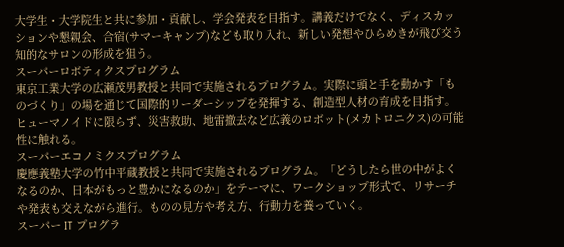大学生・大学院生と共に参加・貢献し、学会発表を目指す。講義だけでなく、ディスカッションや懇親会、合宿(サマーキャンプ)なども取り入れ、新しい発想やひらめきが飛び交う知的なサロンの形成を狙う。
スーパーロボティクスプログラム
東京工業大学の広瀬茂男教授と共同で実施されるプログラム。実際に頭と手を動かす「ものづくり」の場を通じて国際的リーダーシップを発揮する、創造型人材の育成を目指す。ヒューマノイドに限らず、災害救助、地雷撤去など広義のロボット(メカトロニクス)の可能性に触れる。
スーパーエコノミクスプログラム
慶應義塾大学の竹中平蔵教授と共同で実施されるプログラム。「どうしたら世の中がよくなるのか、日本がもっと豊かになるのか」をテーマに、ワークショップ形式で、リサーチや発表も交えながら進行。ものの見方や考え方、行動力を養っていく。
スーパー IT プログラ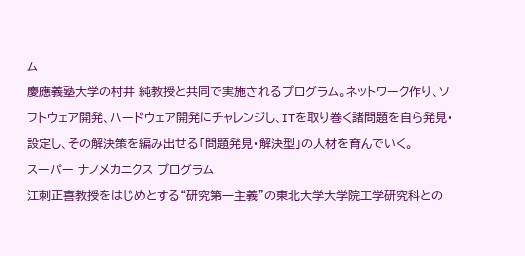ム
慶應義塾大学の村井 純教授と共同で実施されるプログラム。ネットワーク作り、ソフトウェア開発、ハードウェア開発にチャレンジし、ITを取り巻く諸問題を自ら発見・設定し、その解決策を編み出せる「問題発見・解決型」の人材を育んでいく。
スーパー ナノメカニクス プログラム
江刺正喜教授をはじめとする“研究第一主義”の東北大学大学院工学研究科との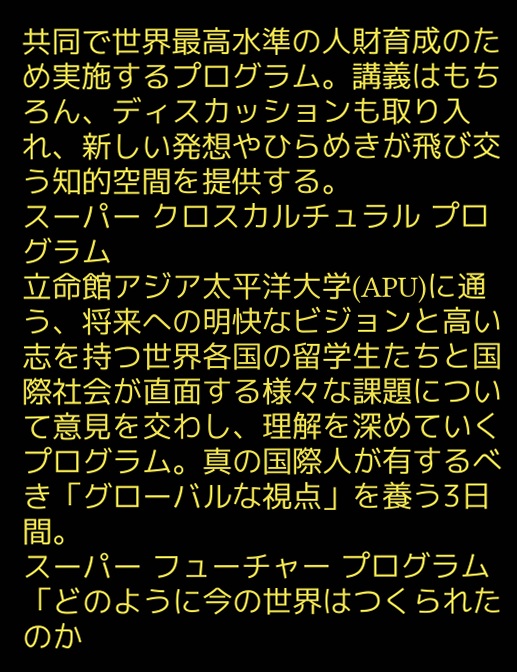共同で世界最高水準の人財育成のため実施するプログラム。講義はもちろん、ディスカッションも取り入れ、新しい発想やひらめきが飛び交う知的空間を提供する。
スーパー クロスカルチュラル プログラム
立命館アジア太平洋大学(APU)に通う、将来への明快なビジョンと高い志を持つ世界各国の留学生たちと国際社会が直面する様々な課題について意見を交わし、理解を深めていくプログラム。真の国際人が有するべき「グローバルな視点」を養う3日間。
スーパー フューチャー プログラム
「どのように今の世界はつくられたのか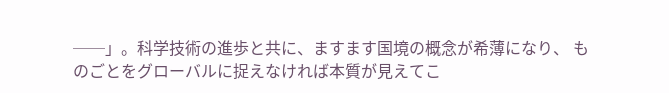──」。科学技術の進歩と共に、ますます国境の概念が希薄になり、 ものごとをグローバルに捉えなければ本質が見えてこ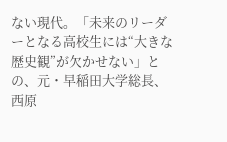ない現代。「未来のリーダーとなる高校生には“大きな 歴史観”が欠かせない」との、元・早稲田大学総長、西原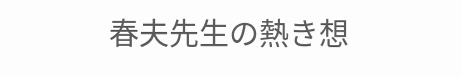春夫先生の熱き想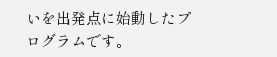いを出発点に始動したプログラムです。